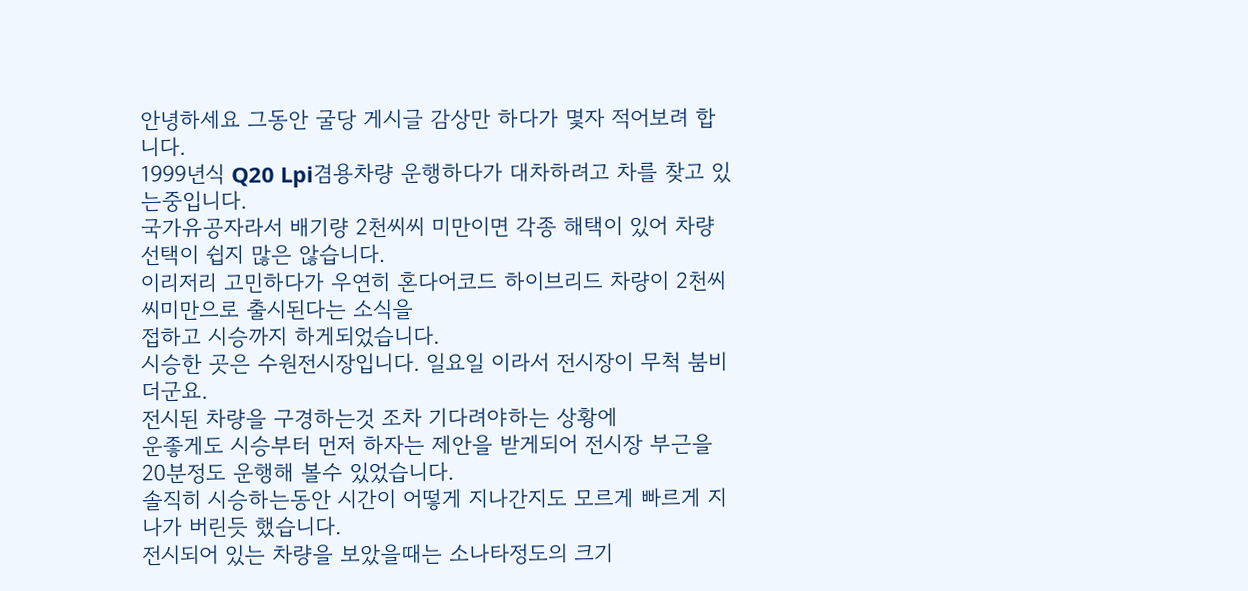안녕하세요 그동안 굴당 게시글 감상만 하다가 몇자 적어보려 합니다.
1999년식 Q20 Lpi겸용차량 운행하다가 대차하려고 차를 찾고 있는중입니다.
국가유공자라서 배기량 2천씨씨 미만이면 각종 해택이 있어 차량선택이 쉽지 많은 않습니다.
이리저리 고민하다가 우연히 혼다어코드 하이브리드 차량이 2천씨씨미만으로 출시된다는 소식을
접하고 시승까지 하게되었습니다.
시승한 곳은 수원전시장입니다. 일요일 이라서 전시장이 무척 붐비더군요.
전시된 차량을 구경하는것 조차 기다려야하는 상황에
운좋게도 시승부터 먼저 하자는 제안을 받게되어 전시장 부근을 20분정도 운행해 볼수 있었습니다.
솔직히 시승하는동안 시간이 어떻게 지나간지도 모르게 빠르게 지나가 버린듯 했습니다.
전시되어 있는 차량을 보았을때는 소나타정도의 크기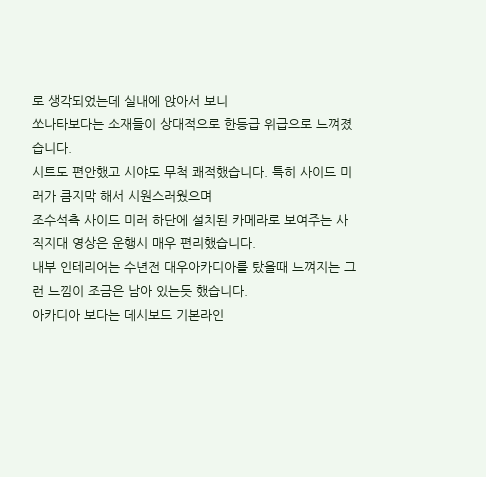로 생각되었는데 실내에 앉아서 보니
쏘나타보다는 소재들이 상대적으로 한등급 위급으로 느껴졌습니다.
시트도 편안했고 시야도 무척 쾌적했습니다. 특히 사이드 미러가 큼지막 해서 시원스러웠으며
조수석측 사이드 미러 하단에 설치된 카메라로 보여주는 사직지대 영상은 운행시 매우 편리했습니다.
내부 인테리어는 수년전 대우아카디아를 탔을때 느껴지는 그런 느낌이 조금은 남아 있는듯 했습니다.
아카디아 보다는 데시보드 기본라인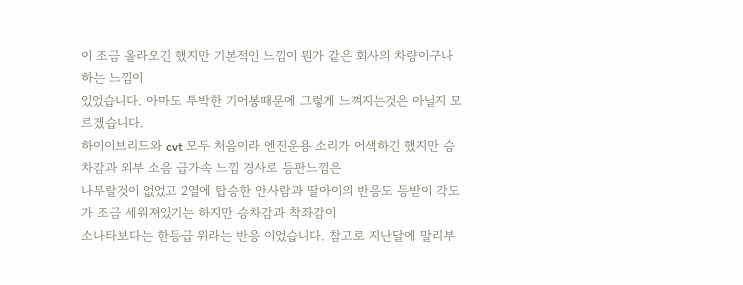이 조금 올라오긴 했지만 기본적인 느낌이 뭔가 같은 회사의 차량이구나 하는 느낌이
있었습니다. 아마도 투박한 기어봉때문에 그렇게 느껴지는것은 아닐지 모르겠습니다.
하이이브리드와 cvt 모두 처음이라 엔진운용 소리가 어색하긴 했지만 승차감과 외부 소음 급가속 느낌 경사로 등판느낌은
나무랄것이 없었고 2열에 탑승한 안사람과 딸아이의 반응도 등받이 각도가 조금 세워져있기는 하지만 승차감과 착좌감이
소나타보다는 한등급 위라는 반응 이었습니다. 참고로 지난달에 말리부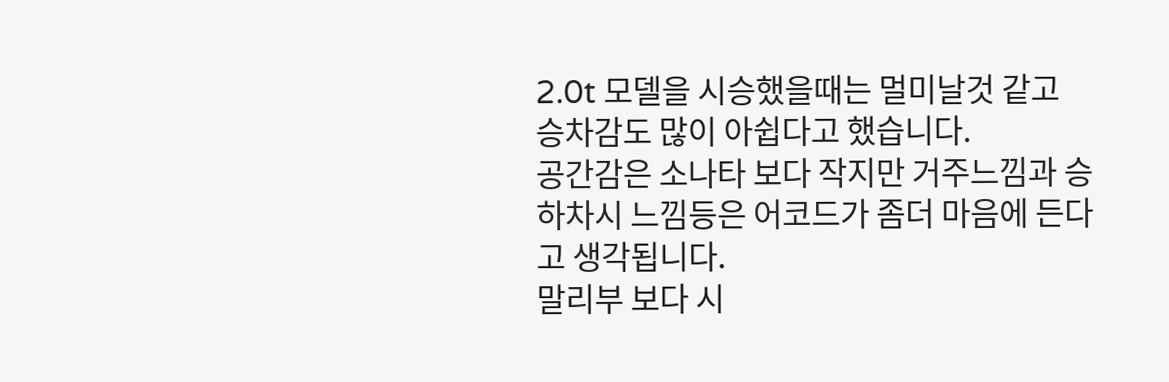2.0t 모델을 시승했을때는 멀미날것 같고
승차감도 많이 아쉽다고 했습니다.
공간감은 소나타 보다 작지만 거주느낌과 승하차시 느낌등은 어코드가 좀더 마음에 든다고 생각됩니다.
말리부 보다 시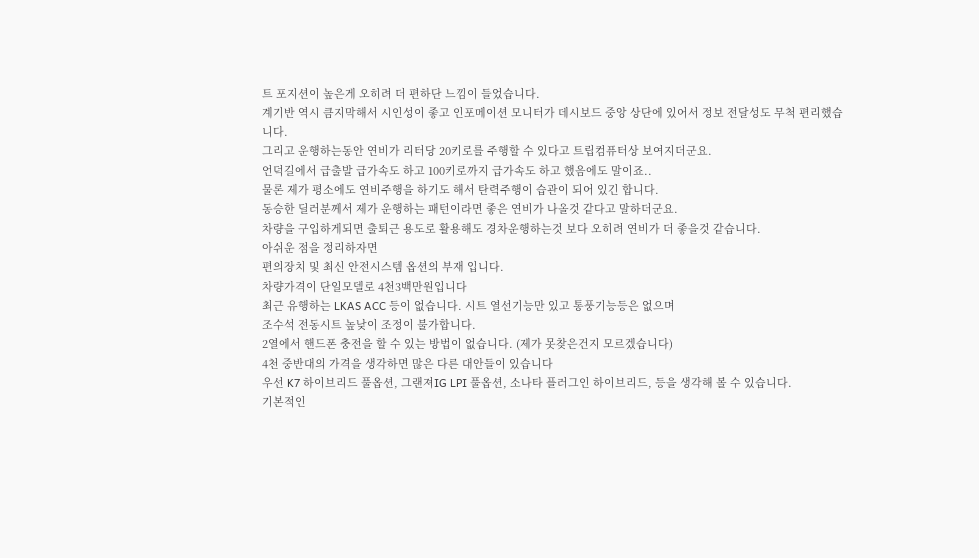트 포지션이 높은게 오히려 더 편하단 느낌이 들었습니다.
계기반 역시 큼지막해서 시인성이 좋고 인포메이션 모니터가 데시보드 중앙 상단에 있어서 정보 전달성도 무척 편리했습니다.
그리고 운행하는동안 연비가 리터당 20키로를 주행할 수 있다고 트립컴퓨터상 보여지더군요.
언덕길에서 급출발 급가속도 하고 100키로까지 급가속도 하고 했음에도 말이죠..
물론 제가 평소에도 연비주행을 하기도 해서 탄력주행이 습관이 되어 있긴 합니다.
동승한 딜러분께서 제가 운행하는 패턴이라면 좋은 연비가 나올것 같다고 말하더군요.
차량을 구입하게되면 출퇴근 용도로 활용해도 경차운행하는것 보다 오히려 연비가 더 좋을것 같습니다.
아쉬운 점을 정리하자면
편의장치 및 최신 안전시스템 옵션의 부재 입니다.
차량가격이 단일모델로 4천3백만원입니다
최근 유행하는 LKAS ACC 등이 없습니다. 시트 열선기능만 있고 통풍기능등은 없으며
조수석 전동시트 높낮이 조정이 불가합니다.
2열에서 핸드폰 충전을 할 수 있는 방법이 없습니다. (제가 못찾은건지 모르겠습니다)
4천 중반대의 가격을 생각하면 많은 다른 대안들이 있습니다
우선 K7 하이브리드 풀옵션, 그랜져IG LPI 풀옵션, 소나타 플러그인 하이브리드, 등을 생각해 볼 수 있습니다.
기본적인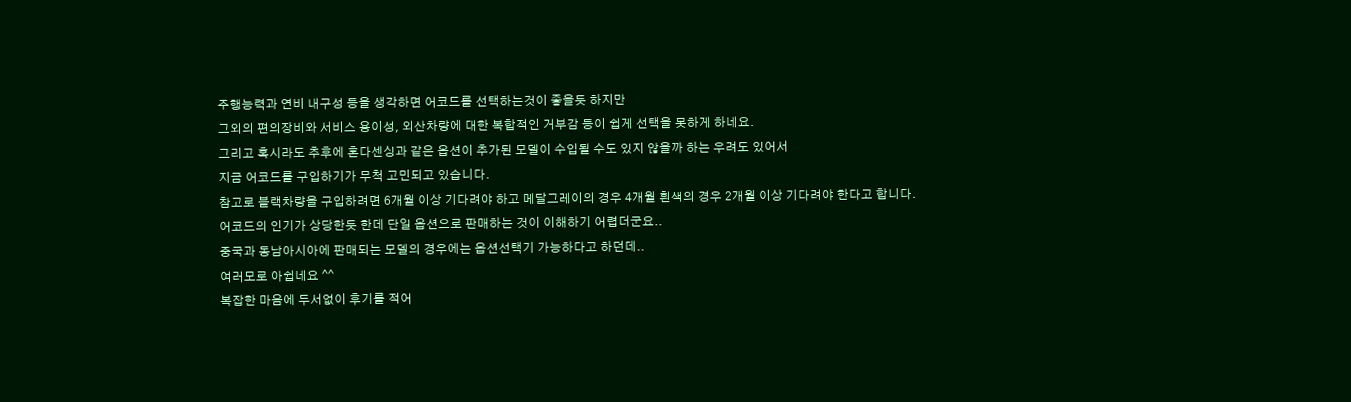주행능력과 연비 내구성 등을 생각하면 어코드를 선택하는것이 좋을듯 하지만
그외의 편의장비와 서비스 용이성, 외산차량에 대한 복합적인 거부감 등이 쉽게 선택을 못하게 하네요.
그리고 혹시라도 추후에 혼다센싱과 같은 옵션이 추가된 모델이 수입될 수도 있지 않을까 하는 우려도 있어서
지금 어코드를 구입하기가 무척 고민되고 있습니다.
참고로 블랙차량을 구입하려면 6개월 이상 기다려야 하고 메달그레이의 경우 4개월 흰색의 경우 2개월 이상 기다려야 한다고 합니다.
어코드의 인기가 상당한듯 한데 단일 옵션으로 판매하는 것이 이해하기 어렵더군요..
중국과 동남아시아에 판매되는 모델의 경우에는 옵션선택기 가능하다고 하던데..
여러모로 아쉽네요 ^^
복잡한 마음에 두서없이 후기를 적어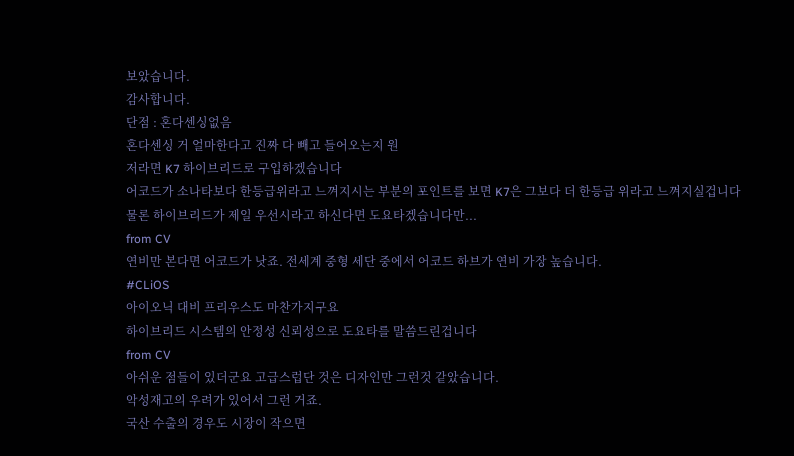보았습니다.
감사합니다.
단점 : 혼다센싱없음
혼다센싱 거 얼마한다고 진짜 다 빼고 들어오는지 원
저라면 K7 하이브리드로 구입하겠습니다
어코드가 소나타보다 한등급위라고 느껴지시는 부분의 포인트를 보면 K7은 그보다 더 한등급 위라고 느껴지실겁니다
물론 하이브리드가 제일 우선시라고 하신다면 도요타겠습니다만...
from CV
연비만 본다면 어코드가 낫죠. 전세계 중형 세단 중에서 어코드 하브가 연비 가장 높습니다.
#CLiOS
아이오닉 대비 프리우스도 마찬가지구요
하이브리드 시스템의 안정성 신뢰성으로 도요타를 말씀드린겁니다
from CV
아쉬운 점들이 있더군요 고급스럽단 것은 디자인만 그런것 같았습니다.
악성재고의 우려가 있어서 그런 거죠.
국산 수출의 경우도 시장이 작으면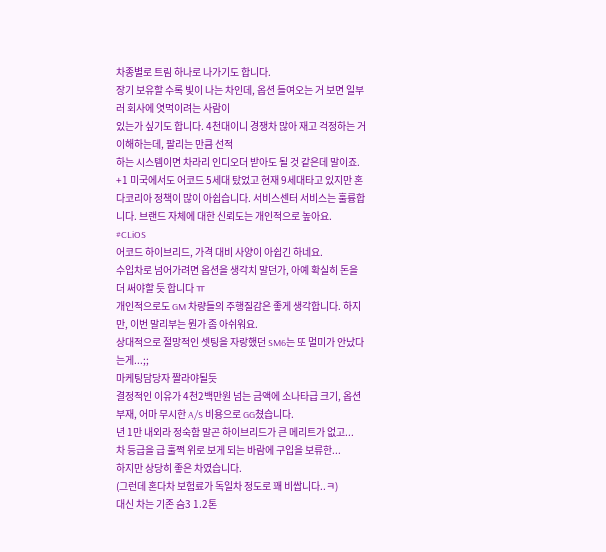차종별로 트림 하나로 나가기도 합니다.
장기 보유할 수록 빛이 나는 차인데, 옵션 들여오는 거 보면 일부러 회사에 엿먹이려는 사람이
있는가 싶기도 합니다. 4천대이니 경쟁차 많아 재고 걱정하는 거 이해하는데, 팔리는 만큼 선적
하는 시스템이면 차라리 인디오더 받아도 될 것 같은데 말이죠.
+1 미국에서도 어코드 5세대 탔었고 현재 9세대타고 있지만 혼다코리아 정책이 많이 아쉽습니다. 서비스센터 서비스는 훌륭합니다. 브랜드 자체에 대한 신뢰도는 개인적으로 높아요.
#CLiOS
어코드 하이브리드, 가격 대비 사양이 아쉽긴 하네요.
수입차로 넘어가려면 옵션을 생각치 말던가, 아예 확실히 돈을 더 써야할 듯 합니다 ㅠ
개인적으로도 GM 차량들의 주행질감은 좋게 생각합니다. 하지만, 이번 말리부는 뭔가 좀 아쉬워요.
상대적으로 절망적인 셋팅을 자랑했던 SM6는 또 멀미가 안났다는게...;;
마케팅담당자 짤라야될듯
결정적인 이유가 4천2백만원 넘는 금액에 소나타급 크기, 옵션 부재, 어마 무시한 A/S 비용으로 GG쳤습니다.
년 1만 내외라 정숙함 말곤 하이브리드가 큰 메리트가 없고...
차 등급을 급 훌쩍 위로 보게 되는 바람에 구입을 보류한...
하지만 상당히 좋은 차였습니다.
(그런데 혼다차 보험료가 독일차 정도로 꽤 비쌉니다..ㅋ)
대신 차는 기존 슴3 1.2톤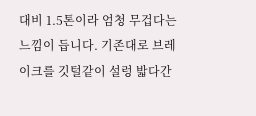대비 1.5톤이라 엄청 무겁다는 느낌이 듭니다. 기존대로 브레이크를 깃털같이 설렁 밟다간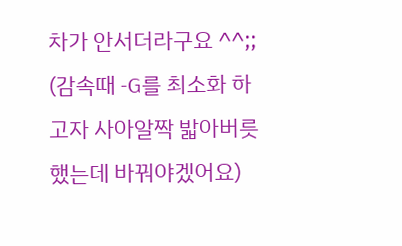차가 안서더라구요 ^^;; (감속때 -G를 최소화 하고자 사아알짝 밟아버릇했는데 바꿔야겠어요)